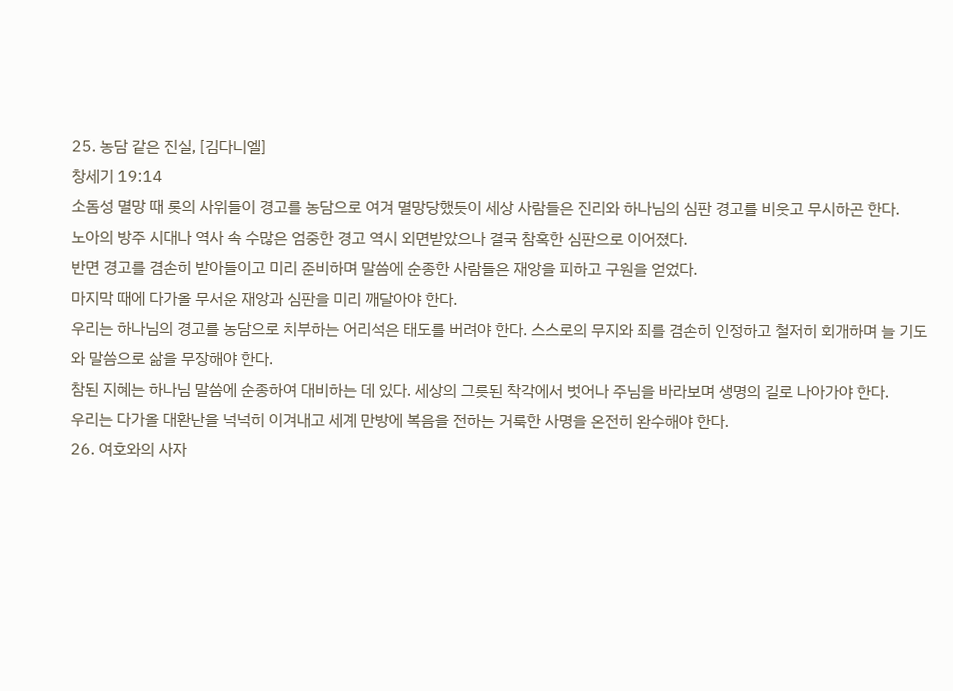25. 농담 같은 진실, [김다니엘]
창세기 19:14
소돔성 멸망 때 롯의 사위들이 경고를 농담으로 여겨 멸망당했듯이 세상 사람들은 진리와 하나님의 심판 경고를 비웃고 무시하곤 한다.
노아의 방주 시대나 역사 속 수많은 엄중한 경고 역시 외면받았으나 결국 참혹한 심판으로 이어졌다.
반면 경고를 겸손히 받아들이고 미리 준비하며 말씀에 순종한 사람들은 재앙을 피하고 구원을 얻었다.
마지막 때에 다가올 무서운 재앙과 심판을 미리 깨달아야 한다.
우리는 하나님의 경고를 농담으로 치부하는 어리석은 태도를 버려야 한다. 스스로의 무지와 죄를 겸손히 인정하고 철저히 회개하며 늘 기도와 말씀으로 삶을 무장해야 한다.
참된 지혜는 하나님 말씀에 순종하여 대비하는 데 있다. 세상의 그릇된 착각에서 벗어나 주님을 바라보며 생명의 길로 나아가야 한다.
우리는 다가올 대환난을 넉넉히 이겨내고 세계 만방에 복음을 전하는 거룩한 사명을 온전히 완수해야 한다.
26. 여호와의 사자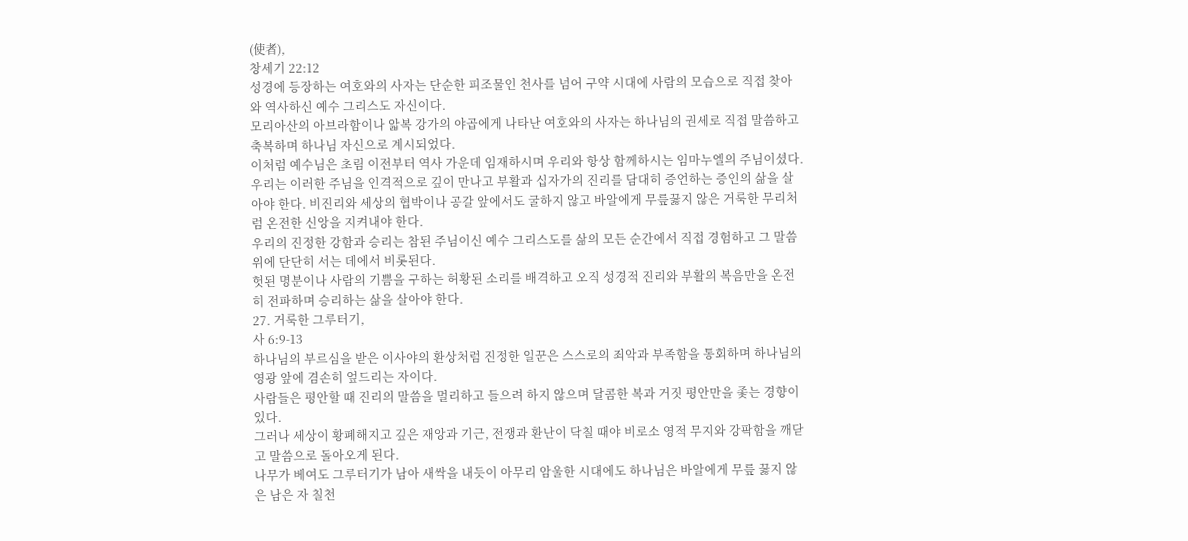(使者),
창세기 22:12
성경에 등장하는 여호와의 사자는 단순한 피조물인 천사를 넘어 구약 시대에 사람의 모습으로 직접 찾아와 역사하신 예수 그리스도 자신이다.
모리아산의 아브라함이나 앏복 강가의 야곱에게 나타난 여호와의 사자는 하나님의 권세로 직접 말씀하고 축복하며 하나님 자신으로 계시되었다.
이처럼 예수님은 초림 이전부터 역사 가운데 임재하시며 우리와 항상 함께하시는 임마누엘의 주님이셨다.
우리는 이러한 주님을 인격적으로 깊이 만나고 부활과 십자가의 진리를 담대히 증언하는 증인의 삶을 살아야 한다. 비진리와 세상의 협박이나 공갈 앞에서도 굴하지 않고 바알에게 무릎꿇지 않은 거룩한 무리처럼 온전한 신앙을 지켜내야 한다.
우리의 진정한 강함과 승리는 참된 주님이신 예수 그리스도를 삶의 모든 순간에서 직접 경험하고 그 말씀 위에 단단히 서는 데에서 비롯된다.
헛된 명분이나 사람의 기쁨을 구하는 허황된 소리를 배격하고 오직 성경적 진리와 부활의 복음만을 온전히 전파하며 승리하는 삶을 살아야 한다.
27. 거룩한 그루터기,
사 6:9-13
하나님의 부르심을 받은 이사야의 환상처럼 진정한 일꾼은 스스로의 죄악과 부족함을 통회하며 하나님의 영광 앞에 겸손히 엎드리는 자이다.
사람들은 평안할 때 진리의 말씀을 멀리하고 들으려 하지 않으며 달콤한 복과 거짓 평안만을 좇는 경향이 있다.
그러나 세상이 황폐해지고 깊은 재앙과 기근, 전쟁과 환난이 닥칠 때야 비로소 영적 무지와 강팍함을 깨닫고 말씀으로 돌아오게 된다.
나무가 베여도 그루터기가 남아 새싹을 내듯이 아무리 암울한 시대에도 하나님은 바알에게 무릎 꿇지 않은 남은 자 칠천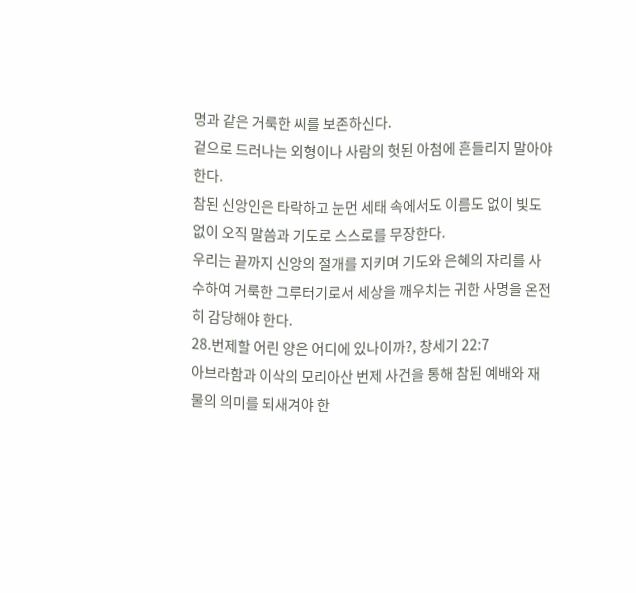명과 같은 거룩한 씨를 보존하신다.
겉으로 드러나는 외형이나 사람의 헛된 아첨에 흔들리지 말아야 한다.
참된 신앙인은 타락하고 눈먼 세태 속에서도 이름도 없이 빛도 없이 오직 말씀과 기도로 스스로를 무장한다.
우리는 끝까지 신앙의 절개를 지키며 기도와 은혜의 자리를 사수하여 거룩한 그루터기로서 세상을 깨우치는 귀한 사명을 온전히 감당해야 한다.
28.번제할 어린 양은 어디에 있나이까?, 창세기 22:7
아브라함과 이삭의 모리아산 번제 사건을 통해 참된 예배와 재물의 의미를 되새겨야 한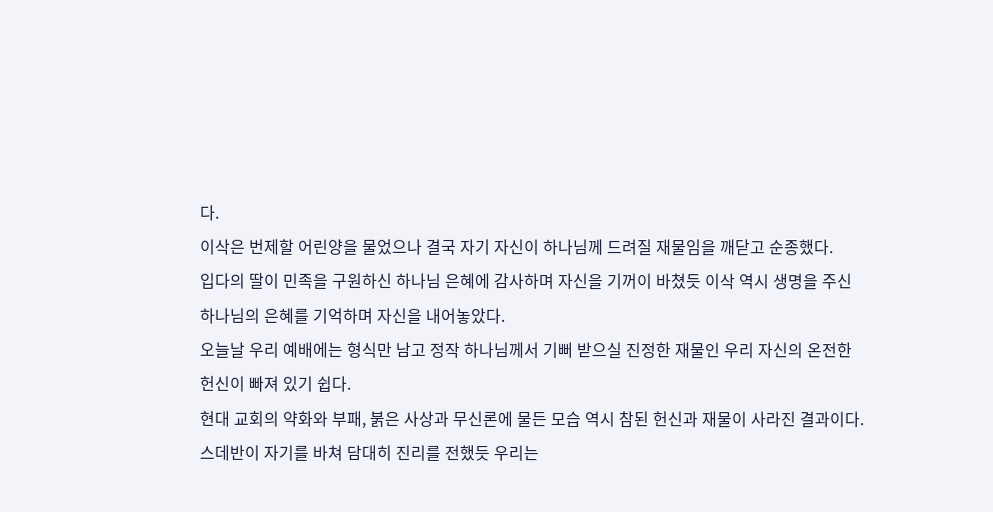다.
이삭은 번제할 어린양을 물었으나 결국 자기 자신이 하나님께 드려질 재물임을 깨닫고 순종했다.
입다의 딸이 민족을 구원하신 하나님 은혜에 감사하며 자신을 기꺼이 바쳤듯 이삭 역시 생명을 주신 하나님의 은혜를 기억하며 자신을 내어놓았다.
오늘날 우리 예배에는 형식만 남고 정작 하나님께서 기뻐 받으실 진정한 재물인 우리 자신의 온전한 헌신이 빠져 있기 쉽다.
현대 교회의 약화와 부패, 붉은 사상과 무신론에 물든 모습 역시 참된 헌신과 재물이 사라진 결과이다. 스데반이 자기를 바쳐 담대히 진리를 전했듯 우리는